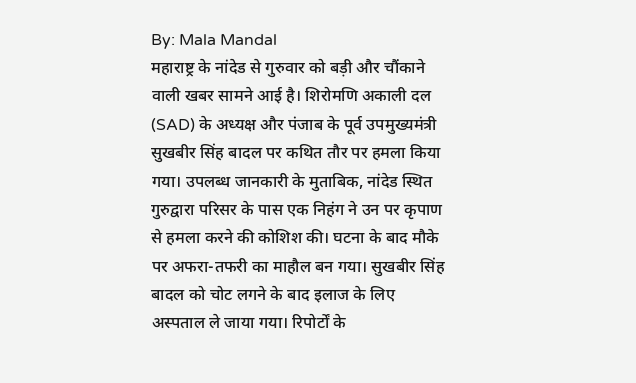By: Mala Mandal
महाराष्ट्र के नांदेड से गुरुवार को बड़ी और चौंकाने वाली खबर सामने आई है। शिरोमणि अकाली दल (SAD) के अध्यक्ष और पंजाब के पूर्व उपमुख्यमंत्री सुखबीर सिंह बादल पर कथित तौर पर हमला किया गया। उपलब्ध जानकारी के मुताबिक, नांदेड स्थित गुरुद्वारा परिसर के पास एक निहंग ने उन पर कृपाण से हमला करने की कोशिश की। घटना के बाद मौके पर अफरा-तफरी का माहौल बन गया। सुखबीर सिंह बादल को चोट लगने के बाद इलाज के लिए अस्पताल ले जाया गया। रिपोर्टों के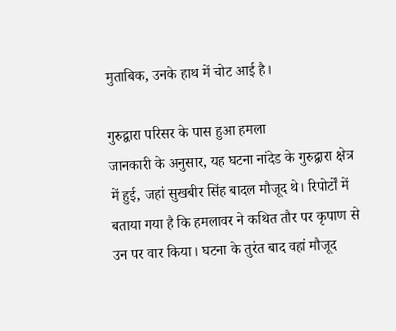मुताबिक, उनके हाथ में चोट आई है।

गुरुद्वारा परिसर के पास हुआ हमला
जानकारी के अनुसार, यह घटना नांदेड के गुरुद्वारा क्षेत्र में हुई, जहां सुखबीर सिंह बादल मौजूद थे। रिपोर्टों में बताया गया है कि हमलावर ने कथित तौर पर कृपाण से उन पर वार किया। घटना के तुरंत बाद वहां मौजूद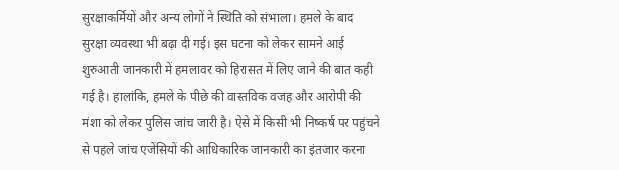सुरक्षाकर्मियों और अन्य लोगों ने स्थिति को संभाला। हमले के बाद सुरक्षा व्यवस्था भी बढ़ा दी गई। इस घटना को लेकर सामने आई शुरुआती जानकारी में हमलावर को हिरासत में लिए जाने की बात कही गई है। हालांकि, हमले के पीछे की वास्तविक वजह और आरोपी की मंशा को लेकर पुलिस जांच जारी है। ऐसे में किसी भी निष्कर्ष पर पहुंचने से पहले जांच एजेंसियों की आधिकारिक जानकारी का इंतजार करना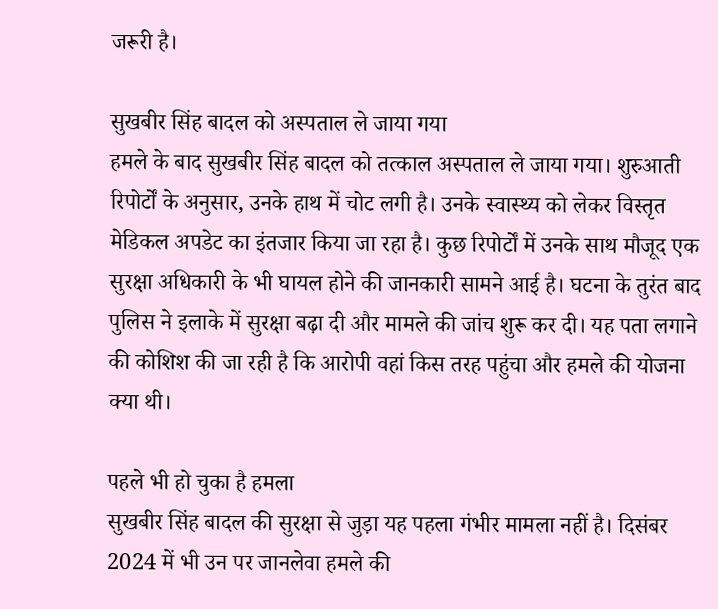जरूरी है।

सुखबीर सिंह बादल को अस्पताल ले जाया गया
हमले के बाद सुखबीर सिंह बादल को तत्काल अस्पताल ले जाया गया। शुरुआती रिपोर्टों के अनुसार, उनके हाथ में चोट लगी है। उनके स्वास्थ्य को लेकर विस्तृत मेडिकल अपडेट का इंतजार किया जा रहा है। कुछ रिपोर्टों में उनके साथ मौजूद एक सुरक्षा अधिकारी के भी घायल होने की जानकारी सामने आई है। घटना के तुरंत बाद पुलिस ने इलाके में सुरक्षा बढ़ा दी और मामले की जांच शुरू कर दी। यह पता लगाने की कोशिश की जा रही है कि आरोपी वहां किस तरह पहुंचा और हमले की योजना क्या थी।

पहले भी हो चुका है हमला
सुखबीर सिंह बादल की सुरक्षा से जुड़ा यह पहला गंभीर मामला नहीं है। दिसंबर 2024 में भी उन पर जानलेवा हमले की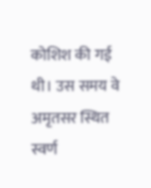कोशिश की गई थी। उस समय वे अमृतसर स्थित स्वर्ण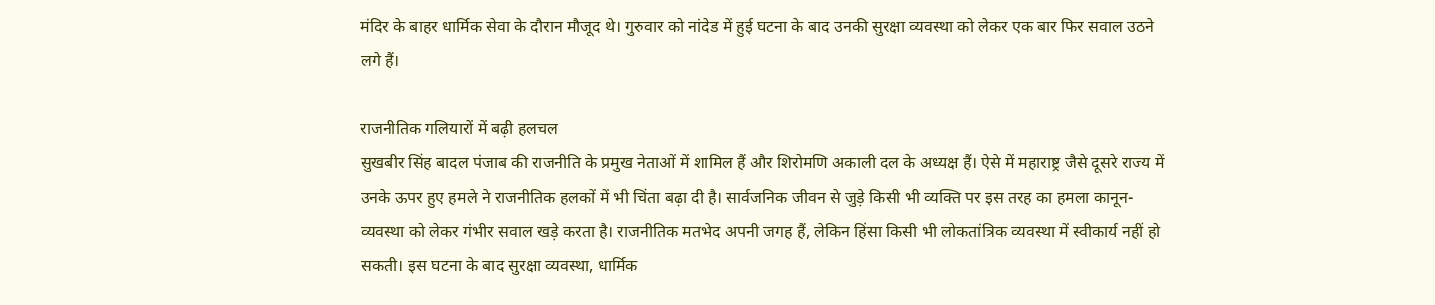मंदिर के बाहर धार्मिक सेवा के दौरान मौजूद थे। गुरुवार को नांदेड में हुई घटना के बाद उनकी सुरक्षा व्यवस्था को लेकर एक बार फिर सवाल उठने लगे हैं।

राजनीतिक गलियारों में बढ़ी हलचल
सुखबीर सिंह बादल पंजाब की राजनीति के प्रमुख नेताओं में शामिल हैं और शिरोमणि अकाली दल के अध्यक्ष हैं। ऐसे में महाराष्ट्र जैसे दूसरे राज्य में उनके ऊपर हुए हमले ने राजनीतिक हलकों में भी चिंता बढ़ा दी है। सार्वजनिक जीवन से जुड़े किसी भी व्यक्ति पर इस तरह का हमला कानून-व्यवस्था को लेकर गंभीर सवाल खड़े करता है। राजनीतिक मतभेद अपनी जगह हैं, लेकिन हिंसा किसी भी लोकतांत्रिक व्यवस्था में स्वीकार्य नहीं हो सकती। इस घटना के बाद सुरक्षा व्यवस्था, धार्मिक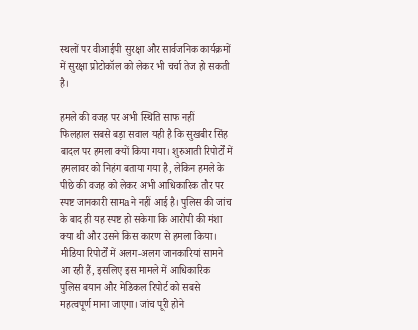स्थलों पर वीआईपी सुरक्षा और सार्वजनिक कार्यक्रमों में सुरक्षा प्रोटोकॉल को लेकर भी चर्चा तेज हो सकती है।

हमले की वजह पर अभी स्थिति साफ नहीं
फिलहाल सबसे बड़ा सवाल यही है कि सुखबीर सिंह बादल पर हमला क्यों किया गया। शुरुआती रिपोर्टों में हमलावर को निहंग बताया गया है, लेकिन हमले के पीछे की वजह को लेकर अभी आधिकारिक तौर पर स्पष्ट जानकारी सामaने नहीं आई है। पुलिस की जांच के बाद ही यह स्पष्ट हो सकेगा कि आरोपी की मंशा क्या थी और उसने किस कारण से हमला किया। मीडिया रिपोर्टों में अलग-अलग जानकारियां सामने आ रही हैं, इसलिए इस मामले में आधिकारिक पुलिस बयान और मेडिकल रिपोर्ट को सबसे महत्वपूर्ण माना जाएगा। जांच पूरी होने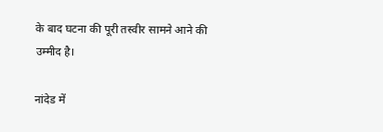के बाद घटना की पूरी तस्वीर सामने आने की उम्मीद है।

नांदेड में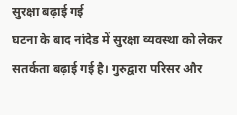सुरक्षा बढ़ाई गई
घटना के बाद नांदेड में सुरक्षा व्यवस्था को लेकर सतर्कता बढ़ाई गई है। गुरुद्वारा परिसर और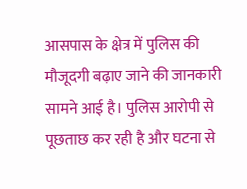आसपास के क्षेत्र में पुलिस की मौजूदगी बढ़ाए जाने की जानकारी सामने आई है। पुलिस आरोपी से पूछताछ कर रही है और घटना से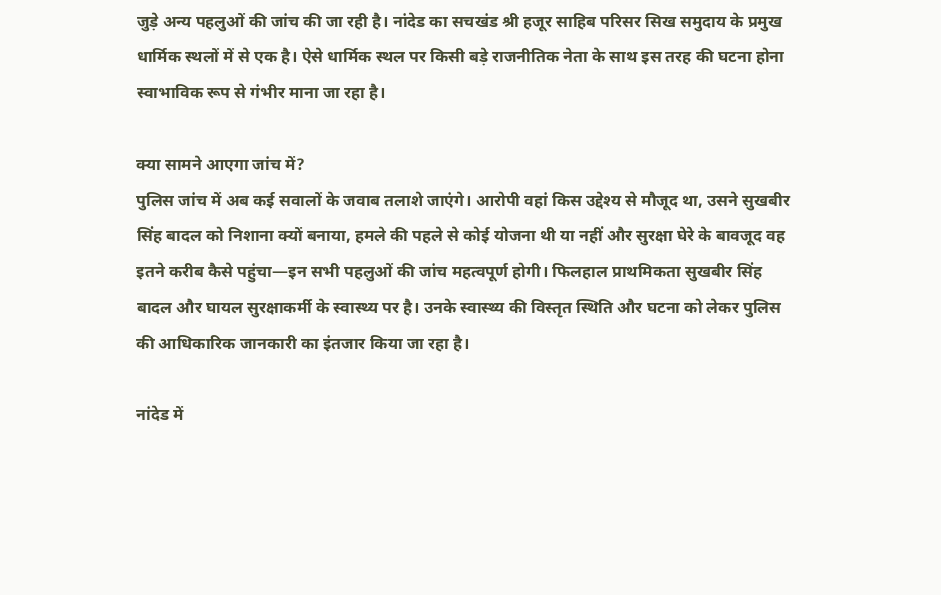जुड़े अन्य पहलुओं की जांच की जा रही है। नांदेड का सचखंड श्री हजूर साहिब परिसर सिख समुदाय के प्रमुख धार्मिक स्थलों में से एक है। ऐसे धार्मिक स्थल पर किसी बड़े राजनीतिक नेता के साथ इस तरह की घटना होना स्वाभाविक रूप से गंभीर माना जा रहा है।

क्या सामने आएगा जांच में?
पुलिस जांच में अब कई सवालों के जवाब तलाशे जाएंगे। आरोपी वहां किस उद्देश्य से मौजूद था, उसने सुखबीर सिंह बादल को निशाना क्यों बनाया, हमले की पहले से कोई योजना थी या नहीं और सुरक्षा घेरे के बावजूद वह इतने करीब कैसे पहुंचा—इन सभी पहलुओं की जांच महत्वपूर्ण होगी। फिलहाल प्राथमिकता सुखबीर सिंह बादल और घायल सुरक्षाकर्मी के स्वास्थ्य पर है। उनके स्वास्थ्य की विस्तृत स्थिति और घटना को लेकर पुलिस की आधिकारिक जानकारी का इंतजार किया जा रहा है।

नांदेड में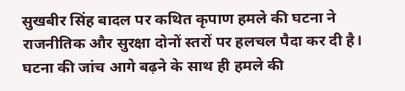सुखबीर सिंह बादल पर कथित कृपाण हमले की घटना ने राजनीतिक और सुरक्षा दोनों स्तरों पर हलचल पैदा कर दी है। घटना की जांच आगे बढ़ने के साथ ही हमले की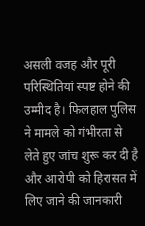असली वजह और पूरी परिस्थितियां स्पष्ट होने की उम्मीद है। फिलहाल पुलिस ने मामले को गंभीरता से लेते हुए जांच शुरू कर दी है और आरोपी को हिरासत में लिए जाने की जानकारी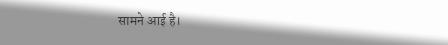सामने आई है।